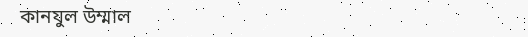কানযুল উম্মাল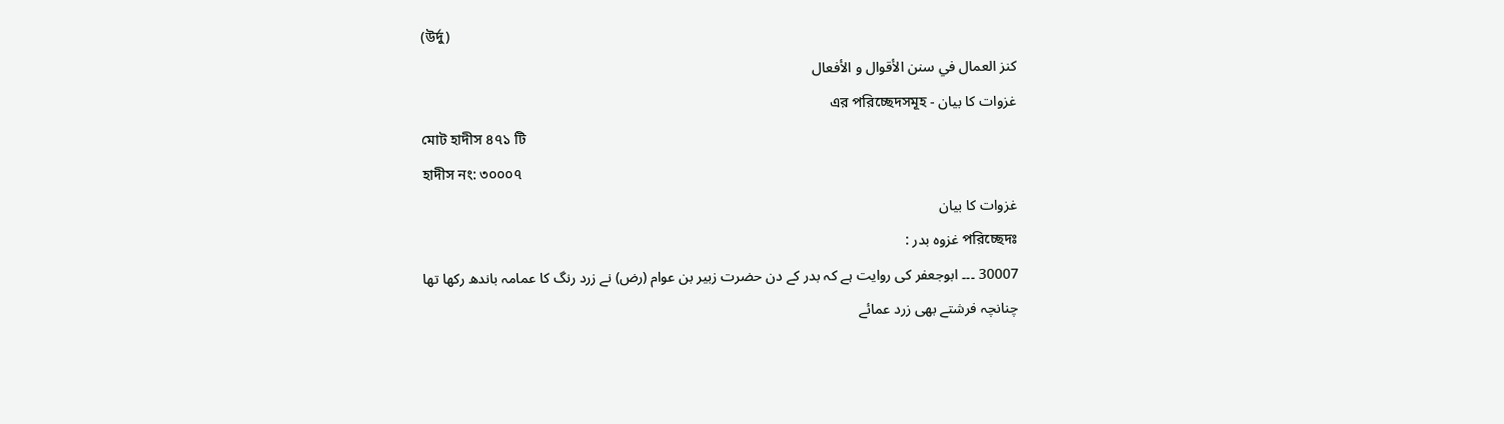(উর্দু)
كنز العمال في سنن الأقوال و الأفعال
غزوات کا بیان - এর পরিচ্ছেদসমূহ
মোট হাদীস ৪৭১ টি
হাদীস নং: ৩০০০৭
غزوات کا بیان
পরিচ্ছেদঃ غزوہ بدر :
30007 ۔۔۔ ابوجعفر کی روایت ہے کہ بدر کے دن حضرت زبیر بن عوام (رض) نے زرد رنگ کا عمامہ باندھ رکھا تھا چنانچہ فرشتے بھی زرد عمائے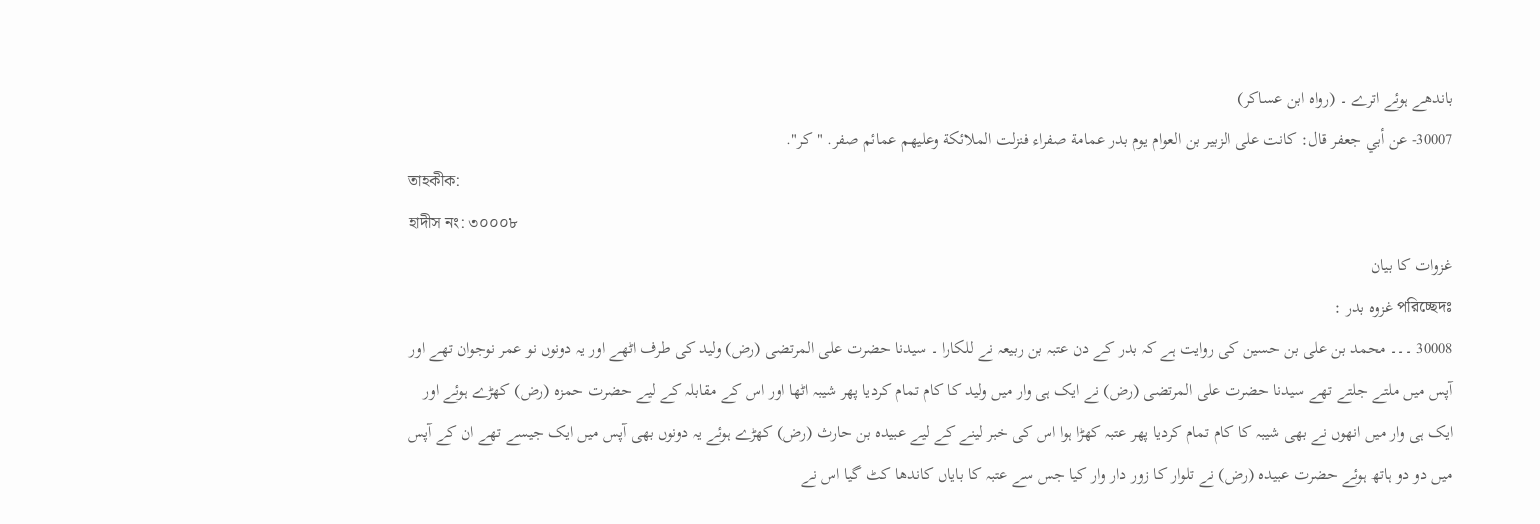باندھے ہوئے اترے ۔ (رواہ ابن عساکر)
30007- عن أبي جعفر قال: كانت على الزبير بن العوام يوم بدر عمامة صفراء فنزلت الملائكة وعليهم عمائم صفر. "كر".
তাহকীক:
হাদীস নং: ৩০০০৮
غزوات کا بیان
পরিচ্ছেদঃ غزوہ بدر :
30008 ۔۔۔ محمد بن علی بن حسین کی روایت ہے کہ بدر کے دن عتبہ بن ربیعہ نے للکارا ۔ سیدنا حضرت علی المرتضی (رض) ولید کی طرف اٹھے اور یہ دونوں نو عمر نوجوان تھے اور آپس میں ملتے جلتے تھے سیدنا حضرت علی المرتضی (رض) نے ایک ہی وار میں ولید کا کام تمام کردیا پھر شیبہ اٹھا اور اس کے مقابلہ کے لیے حضرت حمزہ (رض) کھڑے ہوئے اور ایک ہی وار میں انھوں نے بھی شیبہ کا کام تمام کردیا پھر عتبہ کھڑا ہوا اس کی خبر لینے کے لیے عبیدہ بن حارث (رض) کھڑے ہوئے یہ دونوں بھی آپس میں ایک جیسے تھے ان کے آپس میں دو دو ہاتھ ہوئے حضرت عبیدہ (رض) نے تلوار کا زور دار وار کیا جس سے عتبہ کا بایاں کاندھا کٹ گیا اس نے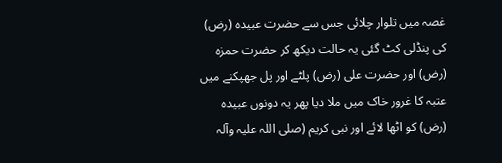غصہ میں تلوار چلائی جس سے حضرت عبیدہ (رض) کی پنڈلی کٹ گئی یہ حالت دیکھ کر حضرت حمزہ (رض) اور حضرت علی (رض) پلٹے اور پل جھپکنے میں عتبہ کا غرور خاک میں ملا دیا پھر یہ دونوں عبیدہ (رض) کو اٹھا لائے اور نبی کریم (صلی اللہ علیہ وآلہ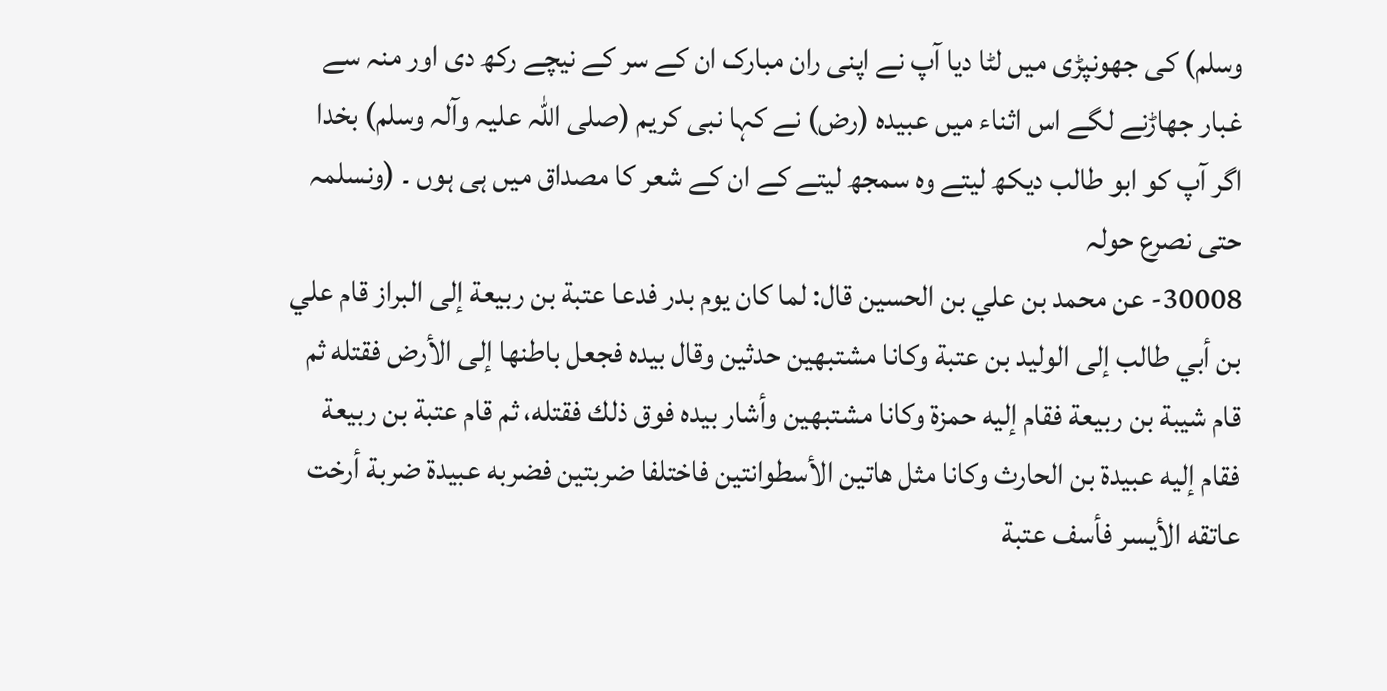وسلم) کی جھونپڑی میں لٹا دیا آپ نے اپنی ران مبارک ان کے سر کے نیچے رکھ دی اور منہ سے غبار جھاڑنے لگے اس اثناء میں عبیدہ (رض) نے کہا نبی کریم (صلی اللہ علیہ وآلہ وسلم) بخدا اگر آپ کو ابو طالب دیکھ لیتے وہ سمجھ لیتے کے ان کے شعر کا مصداق میں ہی ہوں ۔ (ونسلمہ حتی نصرع حولہ
30008- عن محمد بن علي بن الحسين قال: لما كان يوم بدر فدعا عتبة بن ربيعة إلى البراز قام علي بن أبي طالب إلى الوليد بن عتبة وكانا مشتبهين حدثين وقال بيده فجعل باطنها إلى الأرض فقتله ثم قام شيبة بن ربيعة فقام إليه حمزة وكانا مشتبهين وأشار بيده فوق ذلك فقتله، ثم قام عتبة بن ربيعة فقام إليه عبيدة بن الحارث وكانا مثل هاتين الأسطوانتين فاختلفا ضربتين فضربه عبيدة ضربة أرخت عاتقه الأيسر فأسف عتبة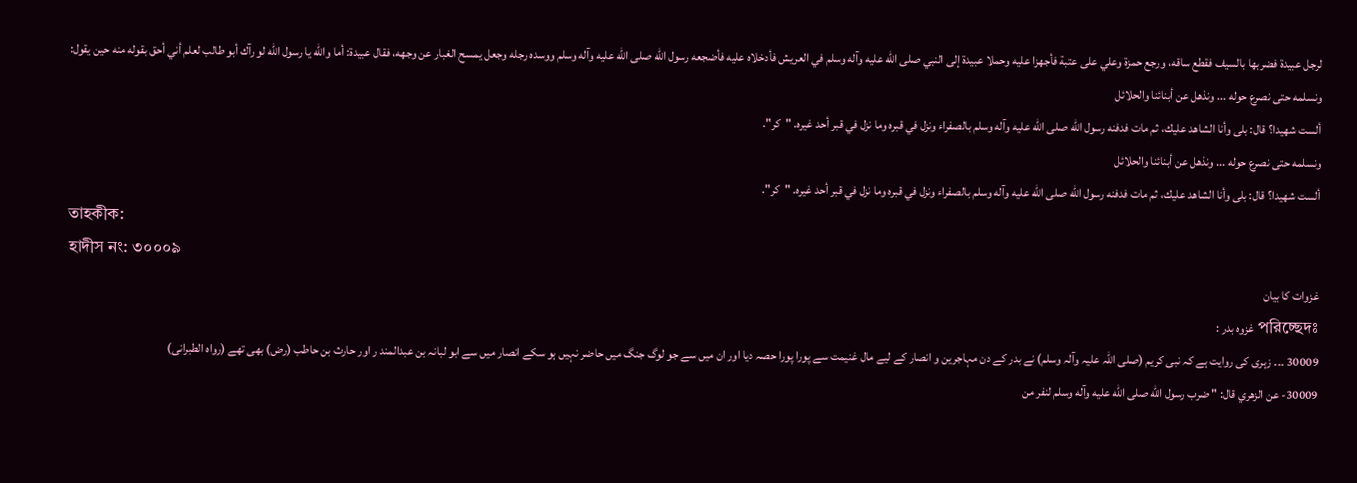لرجل عبيدة فضربها بالسيف فقطع ساقه، ورجع حمزة وعلي على عتبة فأجهزا عليه وحملا عبيدة إلى النبي صلى الله عليه وآله وسلم في العريش فأدخلاه عليه فأضجعه رسول الله صلى الله عليه وآله وسلم ووسده رجله وجعل يمسح الغبار عن وجهه، فقال عبيدة: أما والله يا رسول الله لو رآك أبو طالب لعلم أني أحق بقوله منه حين يقول:
ونسلمه حتى نصرع حوله ... ونذهل عن أبنائنا والحلائل
ألست شهيدا؟ قال: بلى وأنا الشاهد عليك، ثم مات فدفنه رسول الله صلى الله عليه وآله وسلم بالصفراء ونزل في قبره وما نزل في قبر أحد غيره. "كر".
ونسلمه حتى نصرع حوله ... ونذهل عن أبنائنا والحلائل
ألست شهيدا؟ قال: بلى وأنا الشاهد عليك، ثم مات فدفنه رسول الله صلى الله عليه وآله وسلم بالصفراء ونزل في قبره وما نزل في قبر أحد غيره. "كر".
তাহকীক:
হাদীস নং: ৩০০০৯
غزوات کا بیان
পরিচ্ছেদঃ غزوہ بدر :
30009 ۔۔۔ زہری کی روایت ہے کہ نبی کریم (صلی اللہ علیہ وآلہ وسلم) نے بدر کے دن مہاجرین و انصار کے لیے مال غنیمت سے پورا پورا حصہ دیا اور ان میں سے جو لوگ جنگ میں حاضر نہیں ہو سکے انصار میں سے ابو لبانہ بن عبدالمند ر اور حارث بن حاطب (رض) بھی تھے (رواہ الطبرانی)
30009- عن الزهري قال: " ضرب رسول الله صلى الله عليه وآله وسلم لنفر من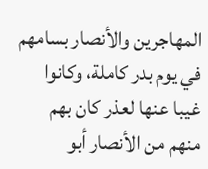المهاجرين والأنصار بسامهم في يوم بدر كاملة، وكانوا غيبا عنها لعذر كان بهم منهم من الأنصار أبو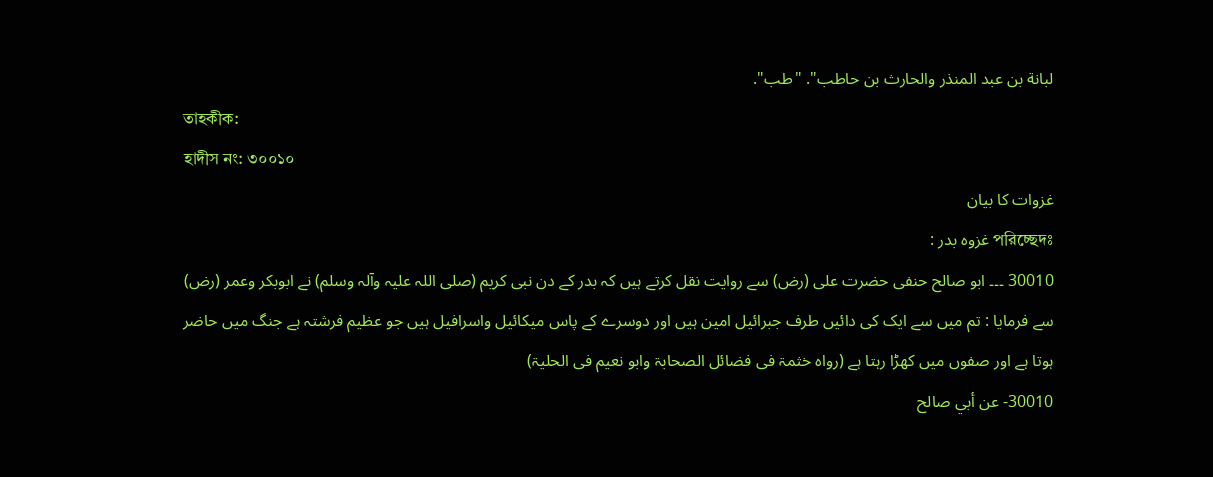لبانة بن عبد المنذر والحارث بن حاطب". "طب".
তাহকীক:
হাদীস নং: ৩০০১০
غزوات کا بیان
পরিচ্ছেদঃ غزوہ بدر :
30010 ۔۔۔ ابو صالح حنفی حضرت علی (رض) سے روایت نقل کرتے ہیں کہ بدر کے دن نبی کریم (صلی اللہ علیہ وآلہ وسلم) نے ابوبکر وعمر (رض) سے فرمایا : تم میں سے ایک کی دائیں طرف جبرائیل امین ہیں اور دوسرے کے پاس میکائیل واسرافیل ہیں جو عظیم فرشتہ ہے جنگ میں حاضر ہوتا ہے اور صفوں میں کھڑا رہتا ہے (رواہ خثمۃ فی فضائل الصحابۃ وابو نعیم فی الحلیۃ)
30010- عن أبي صالح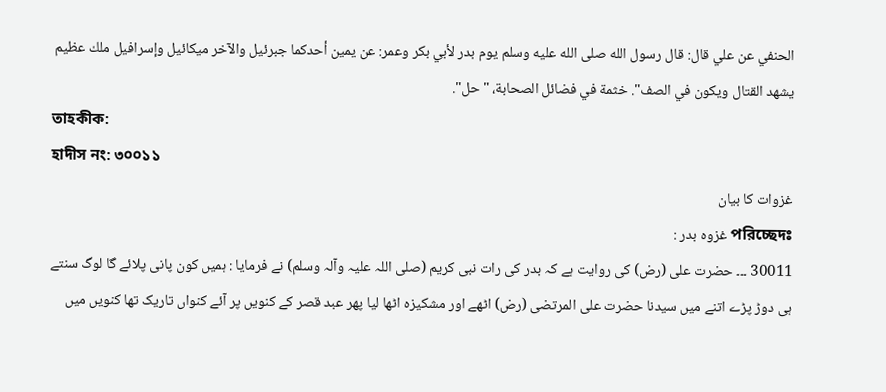الحنفي عن علي قال: قال رسول الله صلى الله عليه وسلم يوم بدر لأبي بكر وعمر: عن يمين أحدكما جبرئيل والآخر ميكائيل وإسرافيل ملك عظيم يشهد القتال ويكون في الصف". خثمة في فضائل الصحابة، "حل".
তাহকীক:
হাদীস নং: ৩০০১১
غزوات کا بیان
পরিচ্ছেদঃ غزوہ بدر :
30011 ۔۔۔ حضرت علی (رض) کی روایت ہے کہ بدر کی رات نبی کریم (صلی اللہ علیہ وآلہ وسلم) نے فرمایا : ہمیں کون پانی پلائے گا لوگ سنتے ہی دوڑ پڑے اتنے میں سیدنا حضرت علی المرتضی (رض) اٹھے اور مشکیزہ اٹھا لیا پھر عبد قصر کے کنویں پر آئے کنواں تاریک تھا کنویں میں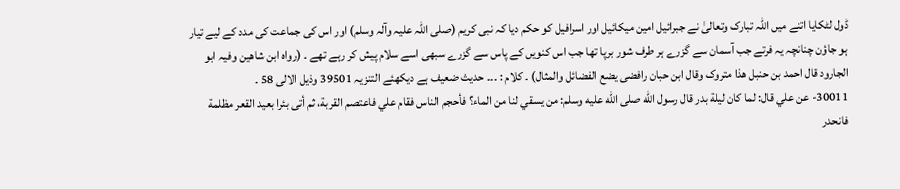ڈول لٹکایا اتنے میں اللہ تبارک وتعالیٰ نے جبرائیل امین میکائیل اور اسرافیل کو حکم دیا کہ نبی کریم (صلی اللہ علیہ وآلہ وسلم) اور اس کی جماعت کی مدد کے لیے تیار ہو جاؤن چنانچہ یہ فرتے جب آسمان سے گزرے ہر طرف شور برپا تھا جب اس کنویں کے پاس سے گزرے سبھی اسے سلام پیش کر رہے تھے ۔ (رواہ ابن شاھین وفیہ ابو الجارود قال احمد بن حنبل ھذا متروک وقال ابن حبان رافضی یضع الفضائل والمثال) ۔ کلام : ۔۔۔ حدیث ضعیف ہے دیکھئے التنزیہ 39501 وذیل الالی 58 ۔
30011- عن علي قال: لما كان ليلة بدر قال رسول الله صلى الله عليه وسلم: من يسقي لنا من الماء؟ فأحجم الناس فقام علي فاعتصم القربة، ثم أتى بئرا بعيد القعر مظلمة فانحدر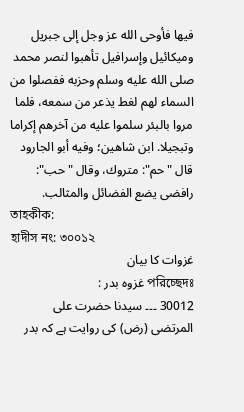فيها فأوحى الله عز وجل إلى جبريل وميكائيل وإسرافيل تأهبوا لنصر محمد صلى الله عليه وسلم وحزبه ففصلوا من السماء لهم لغط يذعر من سمعه، فلما مروا بالبئر سلموا عليه من آخرهم إكراما وتبجيلا. ابن شاهين؛ وفيه أبو الجارود قال "حم": متروك، وقال "حب": رافضى يضع الفضائل والمثالب.
তাহকীক:
হাদীস নং: ৩০০১২
غزوات کا بیان
পরিচ্ছেদঃ غزوہ بدر :
30012 ۔۔۔ سیدنا حضرت علی المرتضی (رض) کی روایت ہے کہ بدر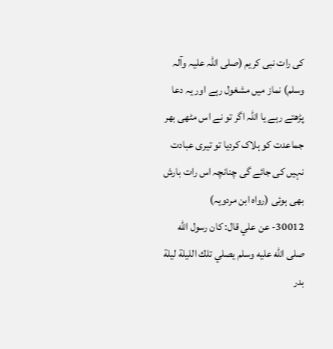کی رات نبی کریم (صلی اللہ علیہ وآلہ وسلم) نماز میں مشغول رہے اور یہ دعا پڑھتے رہے یا اللہ اگر تو نے اس مٹھی بھر جماعدت کو ہلاک کردیا تو تیری عبادت نہیں کی جائے گی چنانچہ اس رات بارش بھی ہوئی (رواہ ابن مردویہ)
30012- عن علي قال: كان رسول الله صلى الله عليه وسلم يصلي تلك الليلة ليلة بدر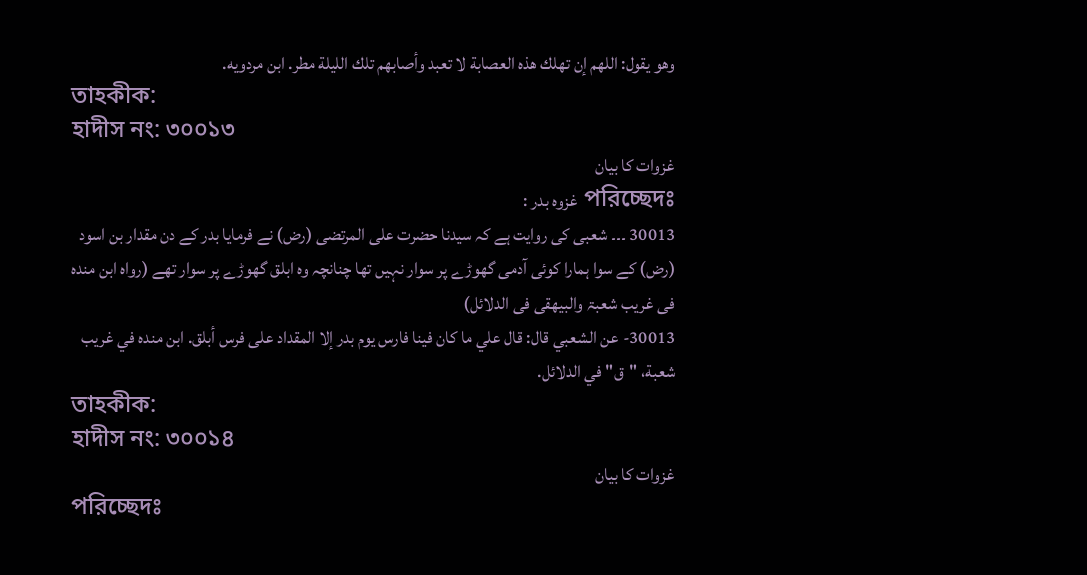وهو يقول: اللهم إن تهلك هذه العصابة لا تعبد وأصابهم تلك الليلة مطر. ابن مردويه.
তাহকীক:
হাদীস নং: ৩০০১৩
غزوات کا بیان
পরিচ্ছেদঃ غزوہ بدر :
30013 ۔۔۔ شعبی کی روایت ہے کہ سیدنا حضرت علی المرتضی (رض) نے فرمایا بدر کے دن مقدار بن اسود (رض) کے سوا ہمارا کوئی آدمی گھوڑے پر سوار نہیں تھا چنانچہ وہ ابلق گھوڑے پر سوار تھے (رواہ ابن مندہ فی غریب شعبۃ والبیھقی فی الدلائل)
30013- عن الشعبي قال: قال علي ما كان فينا فارس يوم بدر إلا المقداد على فرس أبلق. ابن منده في غريب شعبة، "ق" في الدلائل.
তাহকীক:
হাদীস নং: ৩০০১৪
غزوات کا بیان
পরিচ্ছেদঃ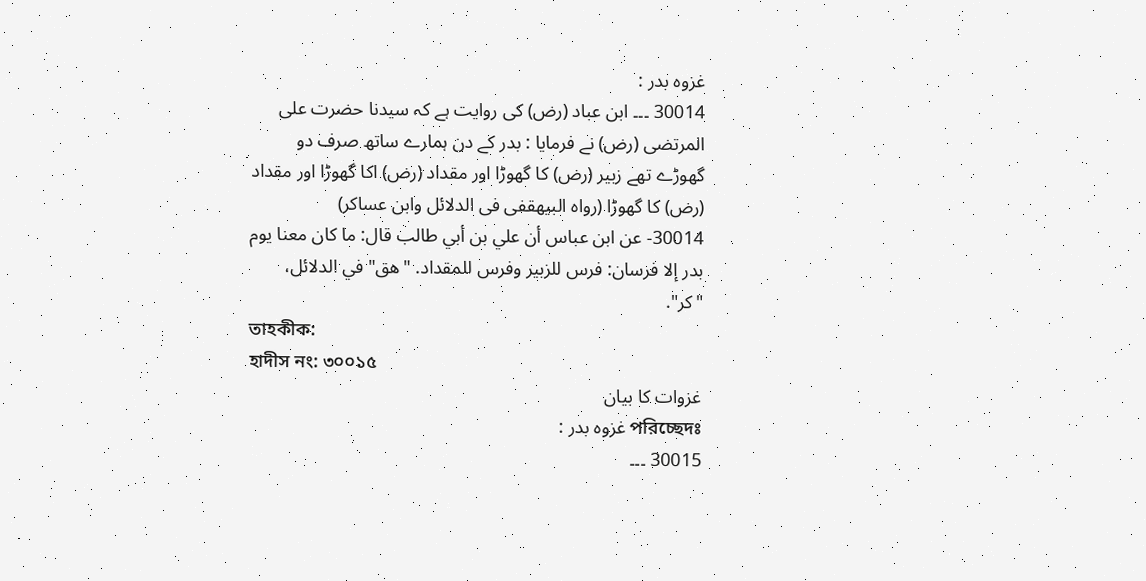غزوہ بدر :
30014 ۔۔۔ ابن عباد (رض) کی روایت ہے کہ سیدنا حضرت علی المرتضی (رض) نے فرمایا : بدر کے دن ہمارے ساتھ صرف دو گھوڑے تھے زبیر (رض) کا گھوڑا اور مقداد (رض) اکا گھوڑا اور مقداد (رض) کا گھوڑا (رواہ البیھقفی فی الدلائل وابن عساکر)
30014- عن ابن عباس أن علي بن أبي طالب قال: ما كان معنا يوم بدر إلا فرسان: فرس للزبير وفرس للمقداد. "هق" في الدلائل، "كر".
তাহকীক:
হাদীস নং: ৩০০১৫
غزوات کا بیان
পরিচ্ছেদঃ غزوہ بدر :
30015 ۔۔۔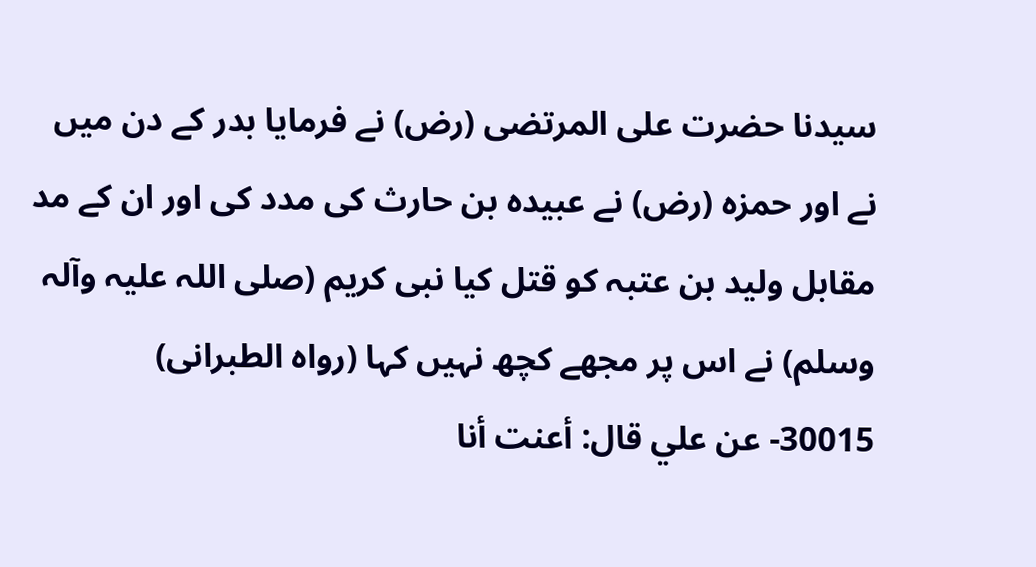سیدنا حضرت علی المرتضی (رض) نے فرمایا بدر کے دن میں نے اور حمزہ (رض) نے عبیدہ بن حارث کی مدد کی اور ان کے مد مقابل ولید بن عتبہ کو قتل کیا نبی کریم (صلی اللہ علیہ وآلہ وسلم) نے اس پر مجھے کچھ نہیں کہا (رواہ الطبرانی)
30015- عن علي قال: أعنت أنا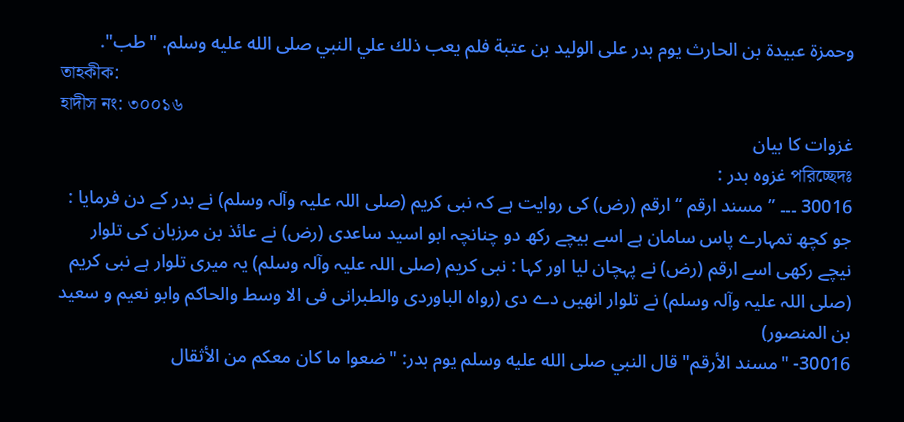وحمزة عبيدة بن الحارث يوم بدر على الوليد بن عتبة فلم يعب ذلك علي النبي صلى الله عليه وسلم. "طب".
তাহকীক:
হাদীস নং: ৩০০১৬
غزوات کا بیان
পরিচ্ছেদঃ غزوہ بدر :
30016 ۔۔۔ ” مسند ارقم “ ارقم (رض) کی روایت ہے کہ نبی کریم (صلی اللہ علیہ وآلہ وسلم) نے بدر کے دن فرمایا : جو کچھ تمہارے پاس سامان ہے اسے بیچے رکھ دو چنانچہ ابو اسید ساعدی (رض) نے عائذ بن مرزبان کی تلوار نیچے رکھی اسے ارقم (رض) نے پہچان لیا اور کہا : نبی کریم (صلی اللہ علیہ وآلہ وسلم) یہ میری تلوار ہے نبی کریم (صلی اللہ علیہ وآلہ وسلم) نے تلوار انھیں دے دی (رواہ الباوردی والطبرانی فی الا وسط والحاکم وابو نعیم و سعید بن المنصور)
30016- "مسند الأرقم" قال النبي صلى الله عليه وسلم يوم بدر: "ضعوا ما كان معكم من الأثقال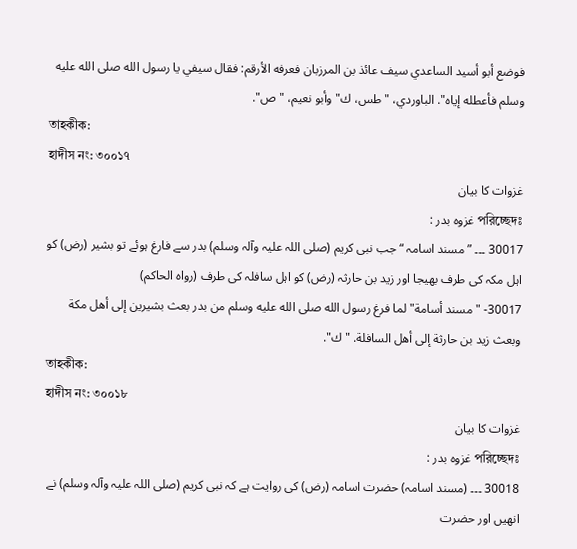فوضع أبو أسيد الساعدي سيف عائذ بن المرزبان فعرفه الأرقم: فقال سيفي يا رسول الله صلى الله عليه وسلم فأعطله إياه". الباوردي، "طس، ك" وأبو نعيم، "ص".
তাহকীক:
হাদীস নং: ৩০০১৭
غزوات کا بیان
পরিচ্ছেদঃ غزوہ بدر :
30017 ۔۔۔ ” مسند اسامہ “ جب نبی کریم (صلی اللہ علیہ وآلہ وسلم) بدر سے فارغ ہوئے تو بشیر (رض) کو اہل مکہ کی طرف بھیجا اور زید بن حارثہ (رض) کو اہل سافلہ کی طرف (رواہ الحاکم)
30017- "مسند أسامة" لما فرغ رسول الله صلى الله عليه وسلم من بدر بعث بشيرين إلى أهل مكة وبعث زيد بن حارثة إلى أهل السافلة. "ك".
তাহকীক:
হাদীস নং: ৩০০১৮
غزوات کا بیان
পরিচ্ছেদঃ غزوہ بدر :
30018 ۔۔۔ (مسند اسامہ) حضرت اسامہ (رض) کی روایت ہے کہ نبی کریم (صلی اللہ علیہ وآلہ وسلم) نے انھیں اور حضرت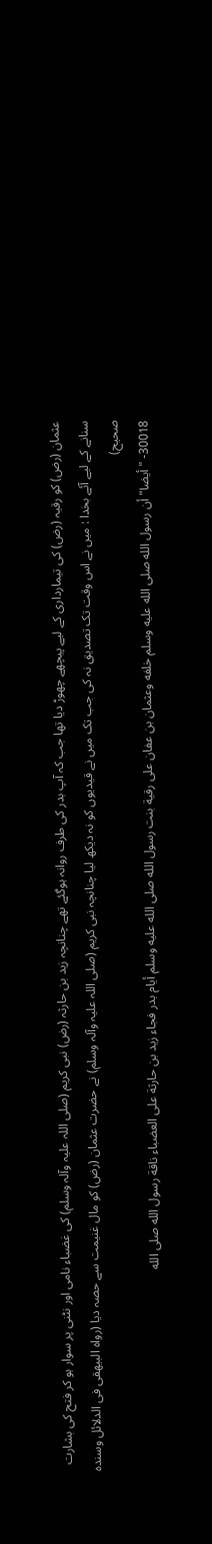عثمان (رض) کو رقیہ (رض) کی تیمارداری کے لیے پیچھے چھوڑ دیا تھا جب کہ آپ بدر کی طرف روانہ ہوگئے تھے چنانچہ زید بن حارثہ (رض) نبی کریم (صلی اللہ علیہ وآلہ وسلم) کی غضباء نامی اور نٹنی پر سوار ہو کر فتح کی بشارت سنانے کے لیے آئے بخدا : میں نے اس وقت تک تصدیق نہ کی جب تک میں نے قیدیوں کو نہ دیکھ لیا چنانچہ نبی کریم (صلی اللہ علیہ وآلہ وسلم) نے حضرت عثمان (رض) کو مال غنیمت سے حصہ دیا (رواہ البیھقی فی الدلائل وسندہ صحیح)
30018- "أيضا" أن رسول الله صلى الله عليه وسلم خلفه وعثمان بن عفان على رقية بنت رسول الله صلى الله عليه وسلم أيام بدر فجاء زيد بن حارثة على العضباء ناقة رسول الله صلى الله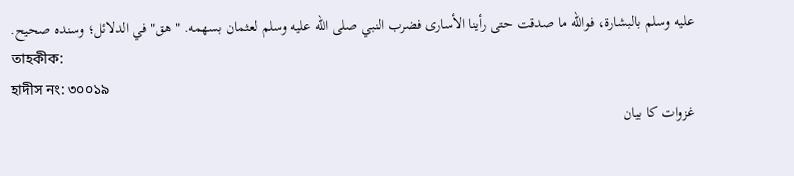عليه وسلم بالبشارة، فوالله ما صدقت حتى رأينا الأسارى فضرب النبي صلى الله عليه وسلم لعثمان بسهمه. "هق" في الدلائل؛ وسنده صحيح.
তাহকীক:
হাদীস নং: ৩০০১৯
غزوات کا بیان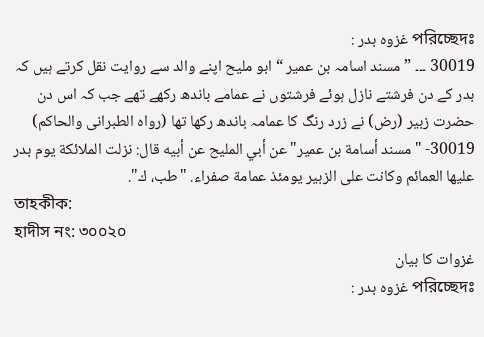পরিচ্ছেদঃ غزوہ بدر :
30019 ۔۔۔ ” مسند اسامہ بن عمیر “ ابو ملیح اپنے والد سے روایت نقل کرتے ہیں کہ بدر کے دن فرشتے نازل ہوئے فرشتوں نے عمامے باندھ رکھے تھے جب کہ اس دن حضرت زبیر (رض) نے زرد رنگ کا عمامہ باندھ رکھا تھا (رواہ الطبرانی والحاکم)
30019- "مسند أسامة بن عمير" عن أبي المليح عن أبيه قال: نزلت الملائكة يوم بدر عليها العمائم وكانت على الزبير يومئذ عمامة صفراء. "طب، ك".
তাহকীক:
হাদীস নং: ৩০০২০
غزوات کا بیان
পরিচ্ছেদঃ غزوہ بدر :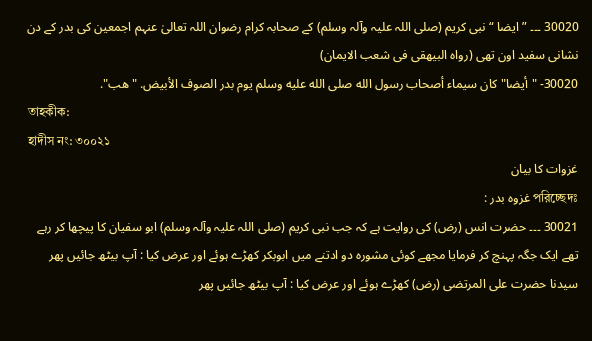30020 ۔۔۔ ” ایضا “ نبی کریم (صلی اللہ علیہ وآلہ وسلم) کے صحابہ کرام رضوان اللہ تعالیٰ عنہم اجمعین کی بدر کے دن نشانی سفید اون تھی (رواہ البیھقی فی شعب الایمان)
30020- "أيضا" كان سيماء أصحاب رسول الله صلى الله عليه وسلم يوم بدر الصوف الأبيض. "هب".
তাহকীক:
হাদীস নং: ৩০০২১
غزوات کا بیان
পরিচ্ছেদঃ غزوہ بدر :
30021 ۔۔۔ حضرت انس (رض) کی روایت ہے کہ جب نبی کریم (صلی اللہ علیہ وآلہ وسلم) ابو سفیان کا پیچھا کر رہے تھے ایک جگہ پہنچ کر فرمایا مجھے کوئی مشورہ دو ادتنے میں ابوبکر کھڑے ہوئے اور عرض کیا : آپ بیٹھ جائیں پھر سیدنا حضرت علی المرتضی (رض) کھڑے ہوئے اور عرض کیا : آپ بیٹھ جائیں پھر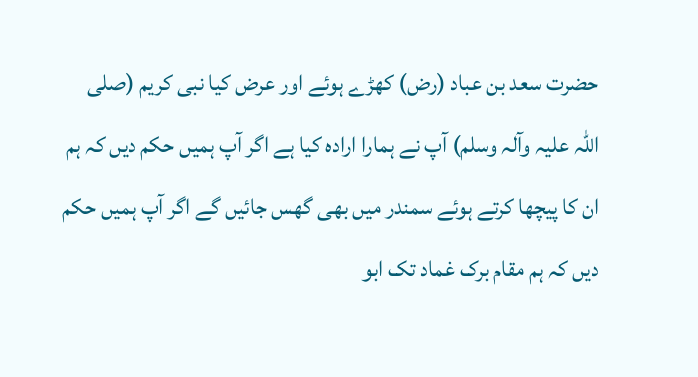حضرت سعد بن عباد (رض) کھڑے ہوئے اور عرض کیا نبی کریم (صلی اللہ علیہ وآلہ وسلم) آپ نے ہمارا ارادہ کیا ہے اگر آپ ہمیں حکم دیں کہ ہم ان کا پیچھا کرتے ہوئے سمندر میں بھی گھس جائیں گے اگر آپ ہمیں حکم دیں کہ ہم مقام برک غماد تک ابو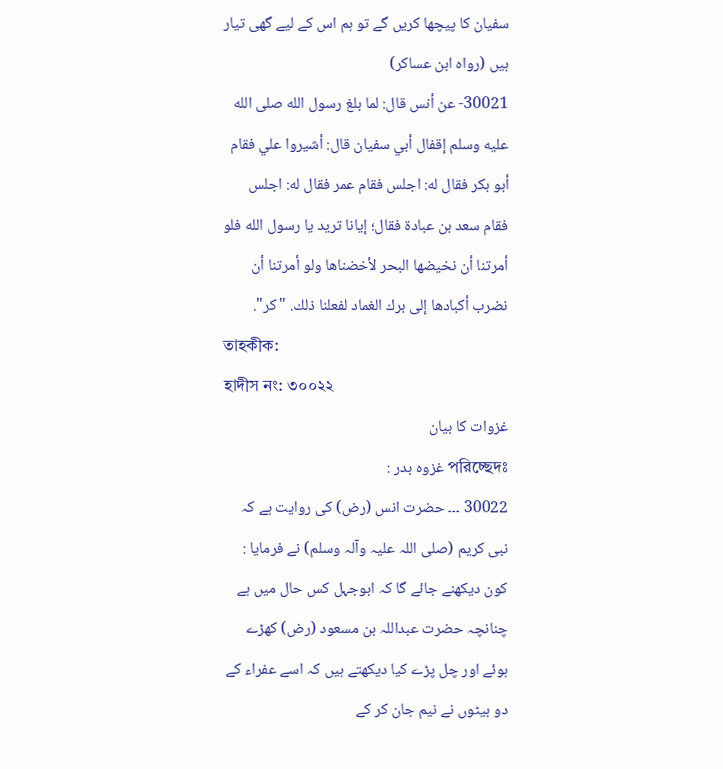سفیان کا پیچھا کریں گے تو ہم اس کے لیے گھی تیار ہیں (رواہ ابن عساکر)
30021- عن أنس قال: لما بلغ رسول الله صلى الله عليه وسلم إقفال أبي سفيان قال: أشيروا علي فقام أبو بكر فقال له: اجلس فقام عمر فقال له: اجلس فقام سعد بن عبادة فقال؛ إيانا تريد يا رسول الله فلو أمرتنا أن نخيضها البحر لأخضناها ولو أمرتنا أن نضرب أكبادها إلى برك الغماد لفعلنا ذلك. "كر".
তাহকীক:
হাদীস নং: ৩০০২২
غزوات کا بیان
পরিচ্ছেদঃ غزوہ بدر :
30022 ۔۔۔ حضرت انس (رض) کی روایت ہے کہ نبی کریم (صلی اللہ علیہ وآلہ وسلم) نے فرمایا : کون دیکھنے جائے گا کہ ابوجہل کس حال میں ہے چنانچہ حضرت عبداللہ بن مسعود (رض) کھڑے ہوئے اور چل پڑے کیا دیکھتے ہیں کہ اسے عفراء کے دو بیٹوں نے نیم جان کر کے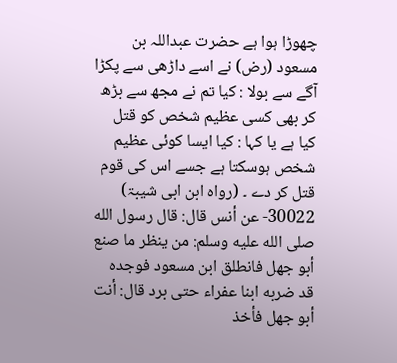چھوڑا ہوا ہے حضرت عبداللہ بن مسعود (رض) نے اسے داڑھی سے پکڑا آگے سے بولا : کیا تم نے مجھ سے بڑھ کر بھی کسی عظیم شخص کو قتل کیا ہے یا کہا : کیا ایسا کوئی عظیم شخص ہوسکتا ہے جسے اس کی قوم قتل کر دے ۔ (رواہ ابن ابی شیبۃ)
30022- عن أنس قال: قال رسول الله صلى الله عليه وسلم: من ينظر ما صنع أبو جهل فانطلق ابن مسعود فوجده قد ضربه ابنا عفراء حتى برد قال: أنت أبو جهل فأخذ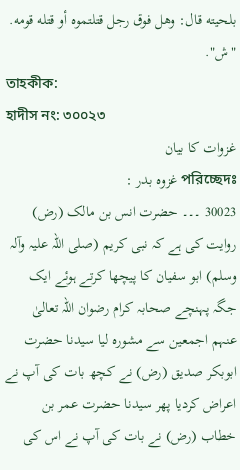بلحيته قال: وهل فوق رجل قتلتموه أو قتله قومه. "ش".
তাহকীক:
হাদীস নং: ৩০০২৩
غزوات کا بیان
পরিচ্ছেদঃ غزوہ بدر :
30023 ۔۔۔ حضرت انس بن مالک (رض) روایت کی ہے کہ نبی کریم (صلی اللہ علیہ وآلہ وسلم) ابو سفیان کا پیچھا کرتے ہوئے ایک جگہ پہنچے صحابہ کرام رضوان اللہ تعالیٰ عنہم اجمعین سے مشورہ لیا سیدنا حضرت ابوبکر صدیق (رض) نے کچھ بات کی آپ نے اعراض کردیا پھر سیدنا حضرت عمر بن خطاب (رض) نے بات کی آپ نے اس کی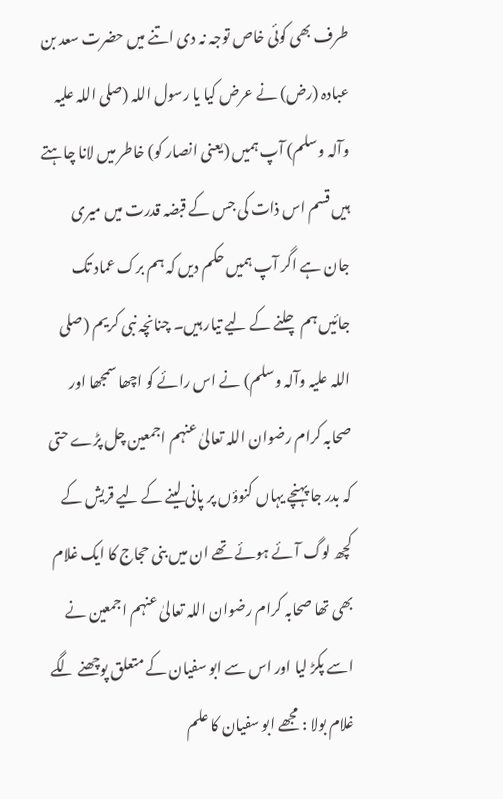طرف بھی کوئی خاص توجہ نہ دی اتنے میں حضرت سعد بن عبادہ (رض) نے عرض کیا یا رسول اللہ (صلی اللہ علیہ وآلہ وسلم) آپ ہمیں (یعنی انصار کو) خاطر میں لانا چاہتے ہیں قسم اس ذات کی جس کے قبضہ قدرت میں میری جان ہے اگر آپ ہمیں حکم دیں کہ ہم برک عماد تک جائیں ہم چلنے کے لیے تیار ہیں۔ چنانچہ نبی کریم (صلی اللہ علیہ وآلہ وسلم) نے اس رائے کو اچھا سمجھا اور صحابہ کرام رضوان اللہ تعالیٰ عنہم اجمعین چل پڑے حتی کہ بدر جا پہنچے یہاں کنوؤں پر پانی لینے کے لیے قریش کے کچھ لوگ آئے ہوئے تھے ان میں بنی حجاج کا ایک غلام بھی تھا صحابہ کرام رضوان اللہ تعالیٰ عنہم اجمعین نے اسے پکڑ لیا اور اس سے ابو سفیان کے متعلق پوچھنے لگے غلام بولا : مجھے ابو سفیان کا علم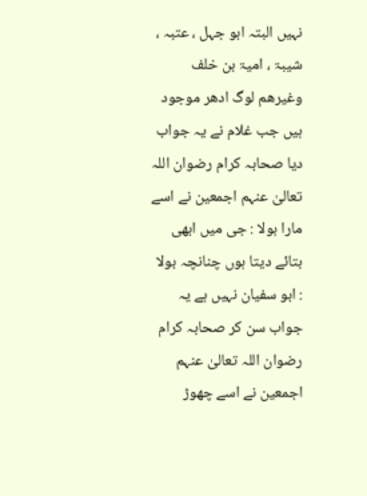نہیں البتہ ابو جہل ، عتبہ ، شیبۃ ، امیۃ بن خلف وغیرھم لوگ ادھر موجود ہیں جب غلام نے یہ جواب دیا صحابہ کرام رضوان اللہ تعالیٰ عنہم اجمعین نے اسے مارا بولا : جی میں ابھی بتائے دیتا ہوں چنانچہ بولا : ابو سفیان نہیں ہے یہ جواب سن کر صحابہ کرام رضوان اللہ تعالیٰ عنہم اجمعین نے اسے چھوڑ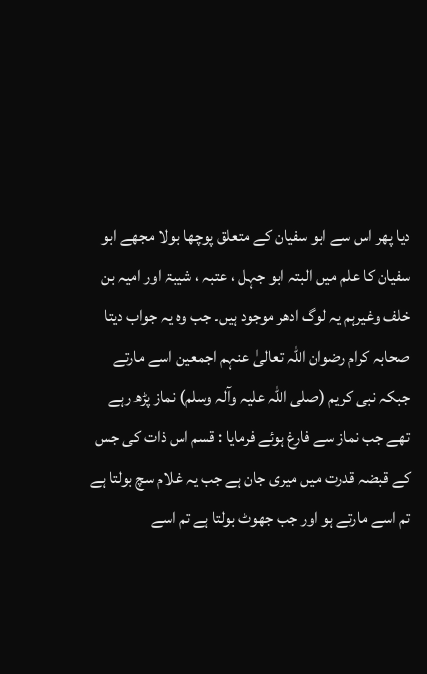دیا پھر اس سے ابو سفیان کے متعلق پوچھا بولا مجھے ابو سفیان کا علم میں البتہ ابو جہل ، عتبہ ، شیبۃ اور امیہ بن خلف وغیرہم یہ لوگ ادھر موجود ہیں۔ جب وہ یہ جواب دیتا صحابہ کرام رضوان اللہ تعالیٰ عنہم اجمعین اسے مارتے جبکہ نبی کریم (صلی اللہ علیہ وآلہ وسلم) نماز پڑھ رہے تھے جب نماز سے فارغ ہوئے فرمایا : قسم اس ذات کی جس کے قبضہ قدرت میں میری جان ہے جب یہ غلام سچ بولتا ہے تم اسے مارتے ہو اور جب جھوٹ بولتا ہے تم اسے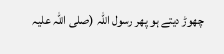چھوڑ دیتے ہو پھر رسول اللہ (صلی اللہ علیہ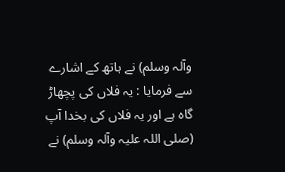وآلہ وسلم) نے ہاتھ کے اشارے سے فرمایا : یہ فلاں کی پچھاڑ گاہ ہے اور یہ فلاں کی بخدا آپ (صلی اللہ علیہ وآلہ وسلم) نے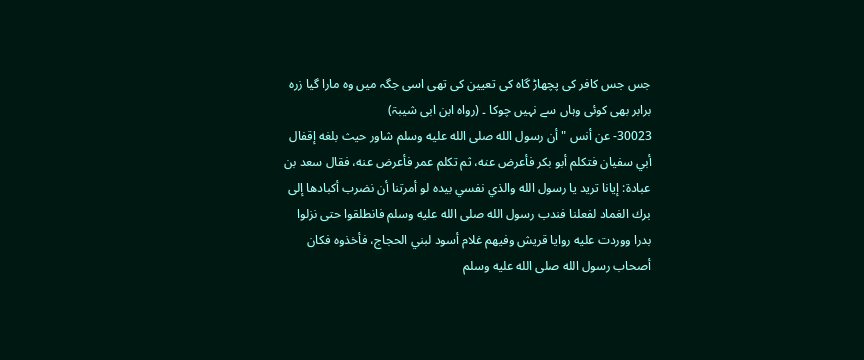جس جس کافر کی پچھاڑ گاہ کی تعیین کی تھی اسی جگہ میں وہ مارا گیا زرہ برابر بھی کوئی وہاں سے نہیں چوکا ۔ (رواہ ابن ابی شیبۃ)
30023- عن أنس " أن رسول الله صلى الله عليه وسلم شاور حيث بلغه إقفال أبي سفيان فتكلم أبو بكر فأعرض عنه، ثم تكلم عمر فأعرض عنه، فقال سعد بن عبادة: إيانا تريد يا رسول الله والذي نفسي بيده لو أمرتنا أن نضرب أكبادها إلى برك الغماد لفعلنا فندب رسول الله صلى الله عليه وسلم فانطلقوا حتى نزلوا بدرا ووردت عليه روايا قريش وفيهم غلام أسود لبني الحجاج، فأخذوه فكان أصحاب رسول الله صلى الله عليه وسلم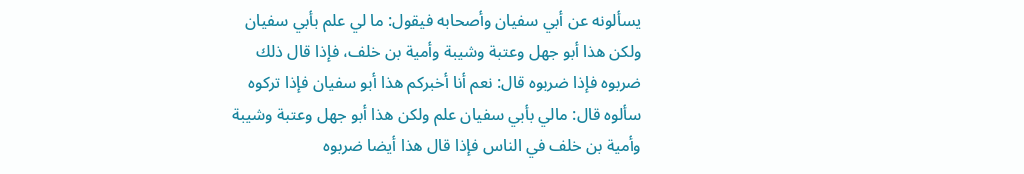يسألونه عن أبي سفيان وأصحابه فيقول: ما لي علم بأبي سفيان ولكن هذا أبو جهل وعتبة وشيبة وأمية بن خلف، فإذا قال ذلك ضربوه فإذا ضربوه قال: نعم أنا أخبركم هذا أبو سفيان فإذا تركوه سألوه قال: مالي بأبي سفيان علم ولكن هذا أبو جهل وعتبة وشيبة وأمية بن خلف في الناس فإذا قال هذا أيضا ضربوه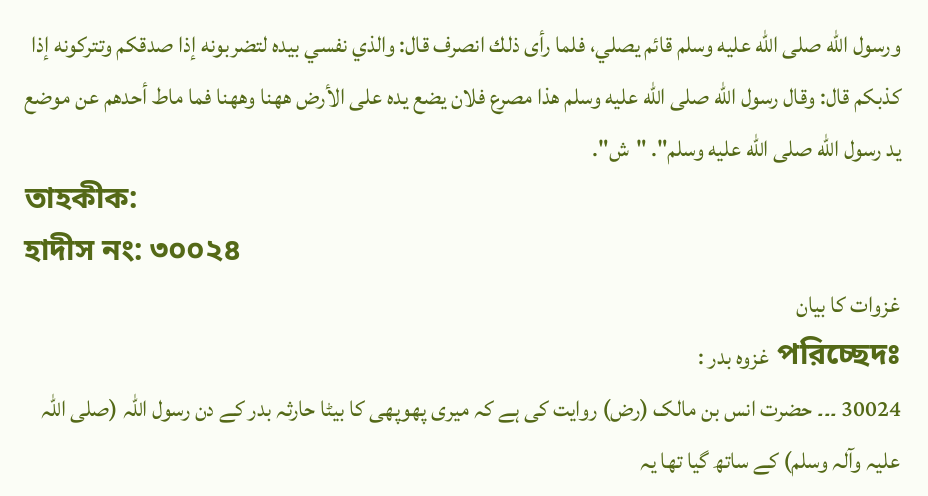ورسول الله صلى الله عليه وسلم قائم يصلي، فلما رأى ذلك انصرف قال: والذي نفسي بيده لتضربونه إذا صدقكم وتتركونه إذا كذبكم قال: وقال رسول الله صلى الله عليه وسلم هذا مصرع فلان يضع يده على الأرض ههنا وههنا فما ماط أحدهم عن موضع يد رسول الله صلى الله عليه وسلم". "ش".
তাহকীক:
হাদীস নং: ৩০০২৪
غزوات کا بیان
পরিচ্ছেদঃ غزوہ بدر :
30024 ۔۔۔ حضرت انس بن مالک (رض) روایت کی ہے کہ میری پھوپھی کا بیٹا حارثہ بدر کے دن رسول اللہ (صلی اللہ علیہ وآلہ وسلم) کے ساتھ گیا تھا یہ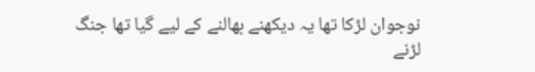نوجوان لڑکا تھا یہ دیکھنے بھالنے کے لیے گیا تھا جنگ لڑنے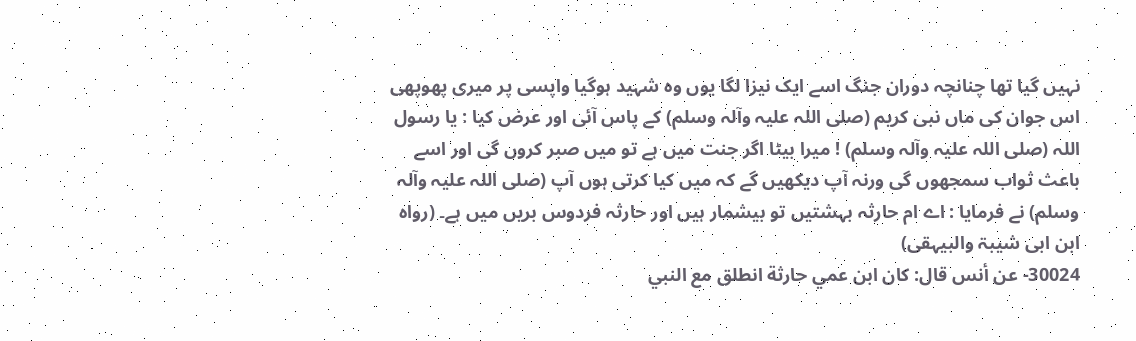نہیں گیا تھا چنانچہ دوران جنگ اسے ایک نیزا لگا یوں وہ شہید ہوگیا واپسی پر میری پھوپھی اس جوان کی ماں نبی کریم (صلی اللہ علیہ وآلہ وسلم) کے پاس آئی اور عرض کیا : یا رسول اللہ (صلی اللہ علیہ وآلہ وسلم) ! میرا بیٹا اگر جنت میں ہے تو میں صبر کروں گی اور اسے باعث ثواب سمجھوں گی ورنہ آپ دیکھیں گے کہ میں کیا کرتی ہوں آپ (صلی اللہ علیہ وآلہ وسلم) نے فرمایا : اے ام حارثہ بہشتیں تو بیشمار ہیں اور حارثہ فردوس بریں میں ہے۔ (رواہ ابن ابی شیبۃ والبیہقی)
30024- عن أنس قال: كان ابن عمي حارثة انطلق مع النبي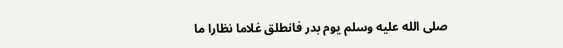صلى الله عليه وسلم يوم بدر فانطلق غلاما نظارا ما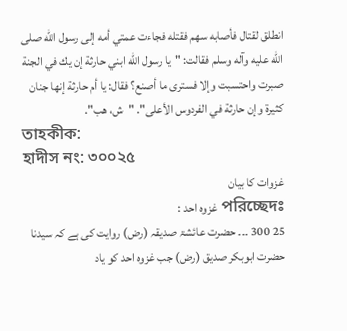انطلق لقتال فأصابه سهم فقتله فجاءت عمتي أمه إلى رسول الله صلى الله عليه وآله وسلم فقالت: "يا رسول الله ابني حارثة إن يك في الجنة صبرت واحتسبت وإلا فسترى ما أصنع؟ فقال: يا أم حارثة إنها جنان كثيرة وإن حارثة في الفردوس الأعلى". "ش، هب".
তাহকীক:
হাদীস নং: ৩০০২৫
غزوات کا بیان
পরিচ্ছেদঃ غزوہ احد :
25 300 ۔۔۔ حضرت عائشۃ صدیقہ (رض) روایت کی ہے کہ سیدنا حضرت ابوبکر صدیق (رض) جب غزوہ احد کو یاد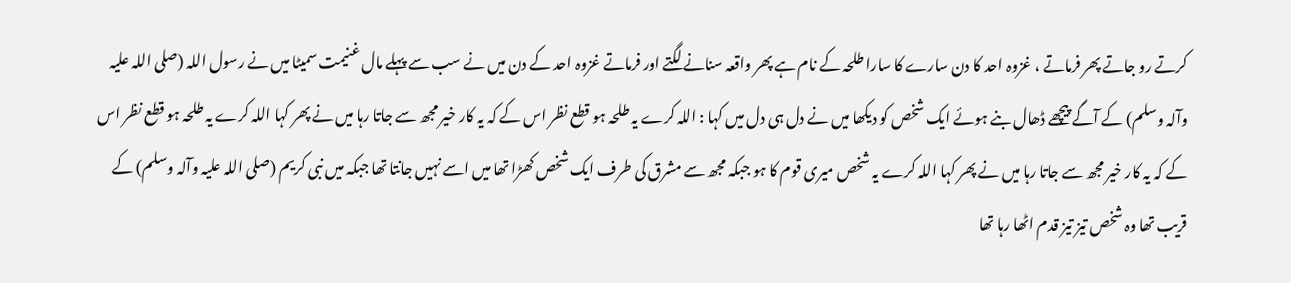کرتے رو جاتے پھر فرماتے ، غزوہ احد کا دن سارے کا سارا طلحہ کے نام ہے پھر واقعہ سنانے لگتے اور فرماتے غزوہ احد کے دن میں نے سب سے پہلے مال غنیمت سمیٹا میں نے رسول اللہ (صلی اللہ علیہ وآلہ وسلم) کے آگے پیچھے ڈھال بنے ہوئے ایک شخص کو دیکھا میں نے دل ہی دل میں کہا : اللہ کرے یہ طلحہ ہو قطع نظر اس کے کہ یہ کار خیر مجھ سے جاتا رہا میں نے پھر کہا اللہ کرے یہ طلحہ ہو قطع نظر اس کے کہ یہ کار خیر مجھ سے جاتا رہا میں نے پھر کہا اللہ کرے یہ شخص میری قوم کا ہو جبکہ مجھ سے مشرق کی طرف ایک شخص کھڑا تھا میں اسے نہیں جانتا تھا جبکہ میں نبی کریم (صلی اللہ علیہ وآلہ وسلم) کے قریب تھا وہ شخص تیز تیز قدم اٹھا رہا تھا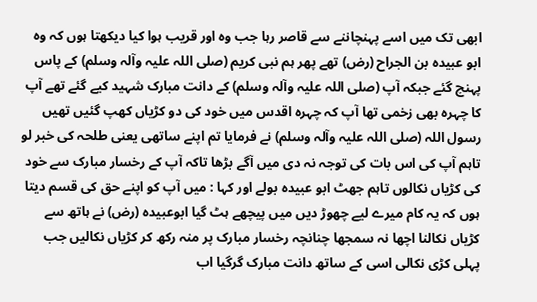ابھی تک میں اسے پہنچاننے سے قاصر رہا جب وہ اور قریب ہوا کیا دیکھتا ہوں کہ وہ ابو عبیدہ بن الجراح (رض) تھے پھر ہم نبی کریم (صلی اللہ علیہ وآلہ وسلم) کے پاس پہنچ گئے جبکہ آپ (صلی اللہ علیہ وآلہ وسلم) کے دانت مبارک شہید کیے گئے تھے آپ کا چہرہ بھی زخمی تھا آپ کہ چہرہ اقدس میں خود کی دو کڑیاں کھپ گئیں تھیں رسول اللہ (صلی اللہ علیہ وآلہ وسلم) نے فرمایا تم اپنے ساتھی یعنی طلحہ کی خبر لو تاہم آپ کی اس بات کی توجہ نہ دی میں آگے بڑھا تاکہ آپ کے رخسار مبارک سے خود کی کڑیاں نکالوں تاہم جھٹ ابو عبیدہ بولے اور کہا : میں آپ کو اپنے حق کی قسم دیتا ہوں کہ یہ کام میرے لیے چھوڑ دیں میں پیچھے ہٹ گیا ابوعبیدہ (رض) نے ہاتھ سے کڑیاں نکالنا اچھا نہ سمجھا چنانچہ رخسار مبارک پر منہ رکھ کر کڑیاں نکالیں جب پہلی کڑی نکالی اسی کے ساتھ دانت مبارک گرگیا اب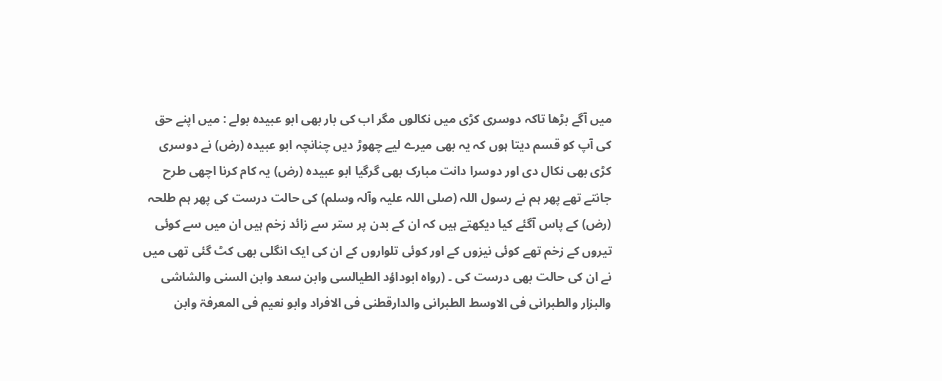میں آگے بڑھا تاکہ دوسری کڑی میں نکالوں مگر اب کی بار بھی ابو عبیدہ بولے : میں اپنے حق کی آپ کو قسم دیتا ہوں کہ یہ بھی میرے لیے چھوڑ دیں چنانچہ ابو عبیدہ (رض) نے دوسری کڑی بھی نکال دی اور دوسرا دانت مبارک بھی گرگیا ابو عبیدہ (رض) یہ کام کرنا اچھی طرح جانتے تھے پھر ہم نے رسول اللہ (صلی اللہ علیہ وآلہ وسلم) کی حالت درست کی پھر ہم طلحہ (رض) کے پاس آگئے کیا دیکھتے ہیں کہ ان کے بدن پر ستر سے زائد زخم ہیں ان میں سے کوئی تیروں کے زخم تھے کوئی نیزوں کے اور کوئی تلواروں کے ان کی ایک انگلی بھی کٹ گئی تھی میں نے ان کی حالت بھی درست کی ۔ (رواہ ابوداؤد الطیالسی وابن سعد وابن السنی والشاشی والبزار والطبرانی فی الاوسط الطبرانی والدارقطنی فی الافراد وابو نعیم فی المعرفۃ وابن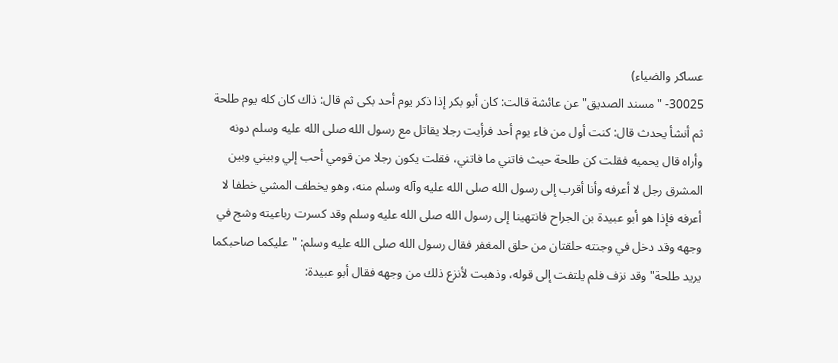عساکر والضیاء)
30025- "مسند الصديق" عن عائشة قالت: كان أبو بكر إذا ذكر يوم أحد بكى ثم قال: ذاك كان كله يوم طلحة ثم أنشأ يحدث قال: كنت أول من فاء يوم أحد فرأيت رجلا يقاتل مع رسول الله صلى الله عليه وسلم دونه وأراه قال يحميه فقلت كن طلحة حيث فاتني ما فاتني، فقلت يكون رجلا من قومي أحب إلي وبيني وبين المشرق رجل لا أعرفه وأنا أقرب إلى رسول الله صلى الله عليه وآله وسلم منه، وهو يخطف المشي خطفا لا أعرفه فإذا هو أبو عبيدة بن الجراح فانتهينا إلى رسول الله صلى الله عليه وسلم وقد كسرت رباعيته وشج في وجهه وقد دخل في وجنته حلقتان من حلق المغفر فقال رسول الله صلى الله عليه وسلم: "عليكما صاحبكما يريد طلحة" وقد نزف فلم يلتفت إلى قوله، وذهبت لأنزع ذلك من وجهه فقال أبو عبيدة: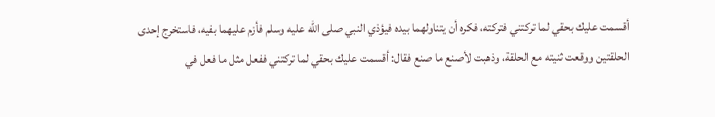أقسمت عليك بحقي لما تركتني فتركته، فكره أن يتناولهما بيده فيؤذي النبي صلى الله عليه وسلم فأزم عليهما بفيه، فاستخرج إحدى الحلقتين ووقعت ثنيته مع الحلقة، وذهبت لأصنع ما صنع فقال: أقسمت عليك بحقي لما تركتني ففعل مثل ما فعل في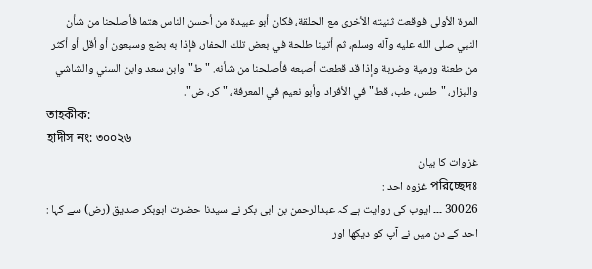المرة الأولى فوقعت ثنيته الأخرى مع الحلقة، فكان أبو عبيدة من أحسن الناس هتما فأصلحنا من شأن النبي صلى الله عليه وآله وسلم، ثم أتينا طلحة في بعض تلك الحفار، فإذا به بضع وسبعون أو أقل أو أكثر من طعنة ورمية وضربة وإذا قد قطعت أصبعه فأصلحنا من شأنه. "ط" وابن سعد وابن السني والشاشي والبزار، "طس، طب، قط" في الأفراد وأبو نعيم في المعرفة، "كر، ض".
তাহকীক:
হাদীস নং: ৩০০২৬
غزوات کا بیان
পরিচ্ছেদঃ غزوہ احد :
30026 ۔۔۔ ایوب کی روایت ہے کہ عبدالرحمن بن ابی بکر نے سیدنا حضرت ابوبکر صدیق (رض) سے کہا : احد کے دن میں نے آپ کو دیکھا اور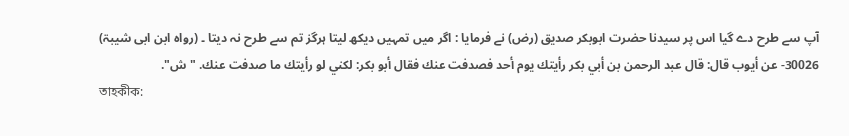آپ سے طرح دے گیا اس پر سیدنا حضرت ابوبکر صدیق (رض) نے فرمایا : اگر میں تمہیں دیکھ لیتا ہرگز تم سے طرح نہ دیتا ۔ (رواہ ابن ابی شیبۃ)
30026- عن أيوب قال: قال عبد الرحمن بن أبي بكر رأيتك يوم أحد فصدفت عنك فقال أبو بكر: لكني لو رأيتك ما صدفت عنك. "ش".
তাহকীক: